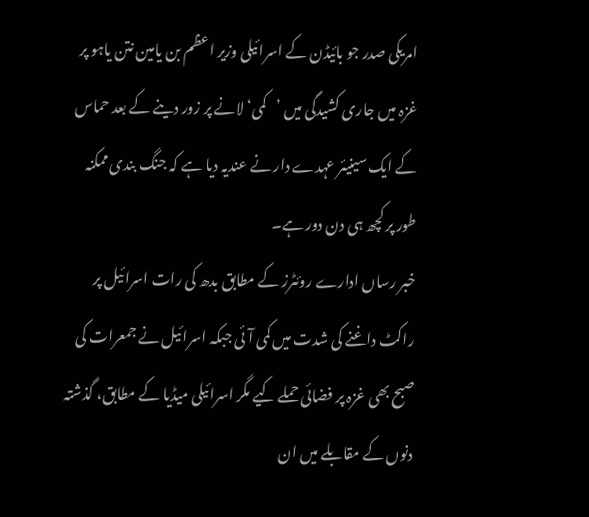امریکی صدر جو بائیڈن کے اسرائیلی وزیر اعظم بن یامین نتن یاہو پر غزہ میں جاری کشیدگی میں ’کمی‘ لانے پر زور دینے کے بعد حماس کے ایک سینیئر عہدے دار نے عندیہ دیا ہے کہ جنگ بندی ممکنہ طور پر کچھ ہی دن دور ہے۔
خبر رساں ادارے روئٹرز کے مطابق بدھ کی رات اسرائیل پر راکٹ داغنے کی شدت میں کمی آئی جبکہ اسرائیل نے جمعرات کی صبح بھی غزہ پر فضائی حملے کیے مگر اسرائیلی میڈیا کے مطابق، گذشتہ دنوں کے مقابلے میں ان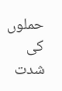حملوں کی شدت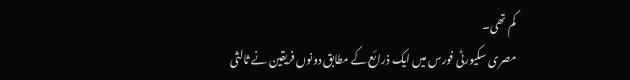کم تھی۔
مصری سکیورٹی فورس میں ایک ذرائع کے مطابق دونوں فریقین نے ثالثی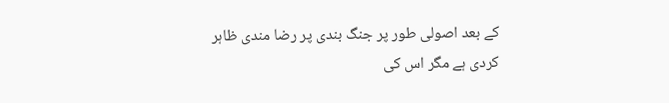کے بعد اصولی طور پر جنگ بندی پر رضا مندی ظاہر کردی ہے مگر اس کی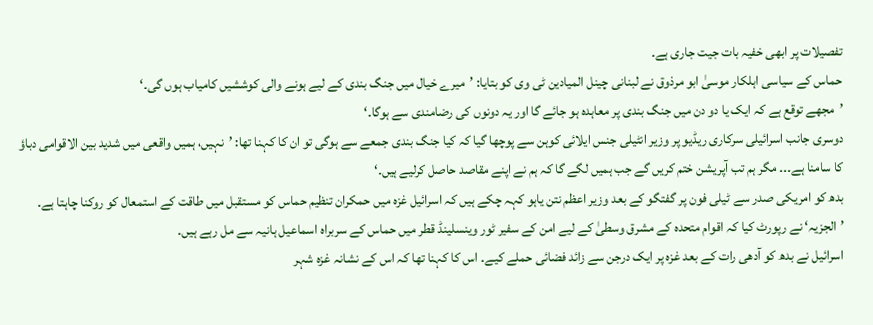تفصیلات پر ابھی خفیہ بات جیت جاری ہے۔
حماس کے سیاسی اہلکار موسیٰ ابو مرذوق نے لبنانی چینل المیادین ٹی وی کو بتایا: ’میرے خیال میں جنگ بندی کے لیے ہونے والی کوششیں کامیاب ہوں گی۔‘
’مجھے توقع ہے کہ ایک یا دو دن میں جنگ بندی پر معاہدہ ہو جائے گا اور یہ دونوں کی رضامندی سے ہوگا۔‘
دوسری جانب اسرائیلی سرکاری ریڈیو پر وزیر انٹیلی جنس ایلائی کوہن سے پوچھا گیا کہ کیا جنگ بندی جمعے سے ہوگی تو ان کا کہنا تھا: ’نہیں، ہمیں واقعی میں شدید بین الاقوامی دباؤ کا سامنا ہے۔۔۔ مگر ہم تب آپریشن ختم کریں گے جب ہمیں لگے گا کہ ہم نے اپنے مقاصد حاصل کرلیے ہیں۔‘
بدھ کو امریکی صدر سے ٹیلی فون پر گفتگو کے بعد وزیر اعظم نتن یاہو کہہ چکے ہیں کہ اسرائیل غزہ میں حمکران تنظیم حماس کو مستقبل میں طاقت کے استمعال کو روکنا چاہتا ہے۔
’الجزیہ‘ نے رپورٹ کیا کہ اقوام متحدہ کے مشرق وسطیٰ کے لیے امن کے سفیر ٹور وینسلینڈ قطر میں حماس کے سربراہ اسماعیل ہانیہ سے مل رہے ہیں۔
اسرائیل نے بدھ کو آدھی رات کے بعد غزہ پر ایک درجن سے زائد فضائی حملے کیے۔ اس کا کہنا تھا کہ اس کے نشانہ غزہ شہر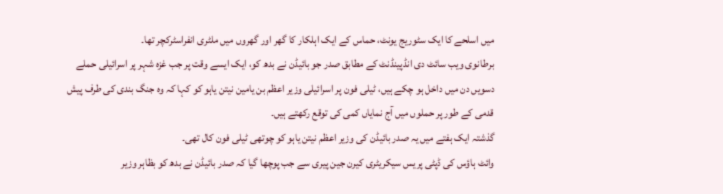میں اسلحے کا ایک سٹوریج یونٹ، حماس کے ایک اہلکار کا گھر اور گھروں میں ملٹری انفراسٹرکچر تھا۔
برطانوی ویب سائٹ دی انڈپینڈنٹ کے مطابق صدر جو بائیڈن نے بدھ کو، ایک ایسے وقت پر جب غزہ شہر پر اسرائیلی حملے دسویں دن میں داخل ہو چکے ہیں، ٹیلی فون پر اسرائیلی وزیر اعظم بن یامین نیتن یاہو کو کہا کہ وہ جنگ بندی کی طرف پیش قدمی کے طور پر حملوں میں آج نمایاں کمی کی توقع رکھتے ہیں۔
گذشتہ ایک ہفتے میں یہ صدر بائیڈن کی وزیر اعظم نیتن یاہو کو چوتھی ٹیلی فون کال تھی۔
وائٹ ہاؤس کی ڈپٹی پریس سیکریٹری کیرن جین پیری سے جب پوچھا گیا کہ صدر بائیڈن نے بدھ کو بظاہر وزیر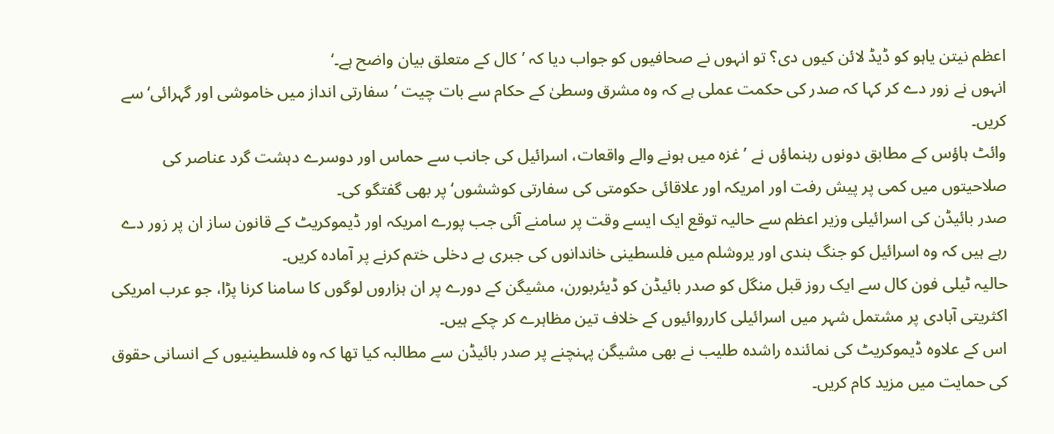اعظم نیتن یاہو کو ڈیڈ لائن کیوں دی؟ تو انہوں نے صحافیوں کو جواب دیا کہ ’کال کے متعلق بیان واضح ہے۔‘
انہوں نے زور دے کر کہا کہ صدر کی حکمت عملی ہے کہ وہ مشرق وسطیٰ کے حکام سے بات چیت ’سفارتی انداز میں خاموشی اور گہرائی‘ سے کریں۔
وائٹ ہاؤس کے مطابق دونوں رہنماؤں نے ’غزہ میں ہونے والے واقعات، اسرائیل کی جانب سے حماس اور دوسرے دہشت گرد عناصر کی صلاحیتوں میں کمی پر پیش رفت اور امریکہ اور علاقائی حکومتی کی سفارتی کوششوں‘ پر بھی گفتگو کی۔
صدر بائیڈن کی اسرائیلی وزیر اعظم سے حالیہ توقع ایک ایسے وقت پر سامنے آئی جب پورے امریکہ اور ڈیموکریٹ کے قانون ساز ان پر زور دے رہے ہیں کہ وہ اسرائیل کو جنگ بندی اور یروشلم میں فلسطینی خاندانوں کی جبری بے دخلی ختم کرنے پر آمادہ کریں۔
حالیہ ٹیلی فون کال سے ایک روز قبل منگل کو صدر بائیڈن کو ڈیئربورن، مشیگن کے دورے پر ان ہزاروں لوگوں کا سامنا کرنا پڑا، جو عرب امریکی اکثریتی آبادی پر مشتمل شہر میں اسرائیلی کارروائیوں کے خلاف تین مظاہرے کر چکے ہیں۔
اس کے علاوہ ڈیموکریٹ کی نمائندہ راشدہ طلیب نے بھی مشیگن پہنچنے پر صدر بائیڈن سے مطالبہ کیا تھا کہ وہ فلسطینیوں کے انسانی حقوق کی حمایت میں مزید کام کریں۔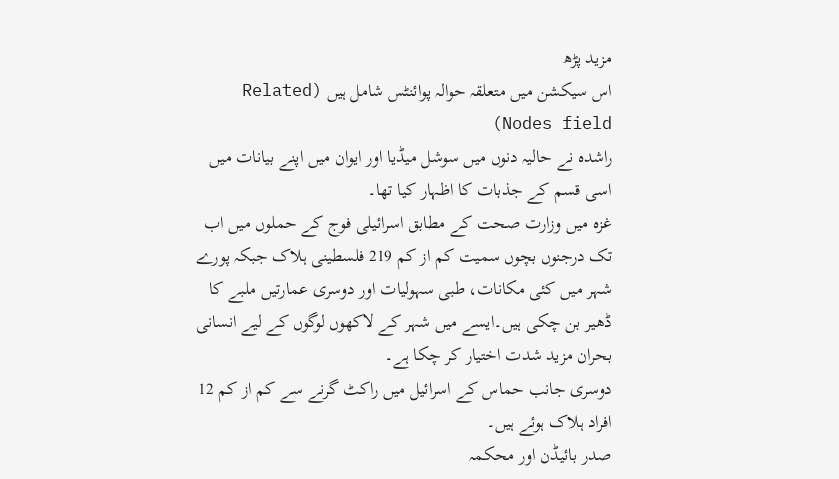مزید پڑھ
اس سیکشن میں متعلقہ حوالہ پوائنٹس شامل ہیں (Related Nodes field)
راشدہ نے حالیہ دنوں میں سوشل میڈیا اور ایوان میں اپنے بیانات میں اسی قسم کے جذبات کا اظہار کیا تھا۔
غزہ میں وزارت صحت کے مطابق اسرائیلی فوج کے حملوں میں اب تک درجنوں بچوں سمیت کم از کم 219 فلسطینی ہلاک جبکہ پورے شہر میں کئی مکانات، طبی سہولیات اور دوسری عمارتیں ملبے کا ڈھیر بن چکی ہیں۔ایسے میں شہر کے لاکھوں لوگوں کے لیے انسانی بحران مزید شدت اختیار کر چکا ہے۔
دوسری جانب حماس کے اسرائیل میں راکٹ گرنے سے کم از کم 12 افراد ہلاک ہوئے ہیں۔
صدر بائیڈن اور محکمہ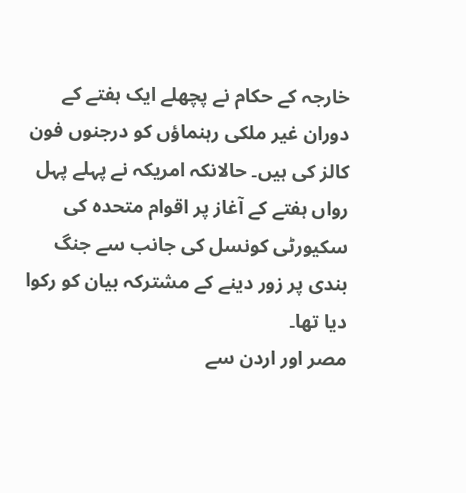خارجہ کے حکام نے پچھلے ایک ہفتے کے دوران غیر ملکی رہنماؤں کو درجنوں فون کالز کی ہیں۔ حالانکہ امریکہ نے پہلے پہل رواں ہفتے کے آغاز پر اقوام متحدہ کی سکیورٹی کونسل کی جانب سے جنگ بندی پر زور دینے کے مشترکہ بیان کو رکوا دیا تھا۔
مصر اور اردن سے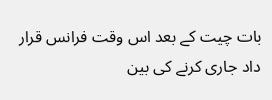بات چیت کے بعد اس وقت فرانس قرار داد جاری کرنے کی بین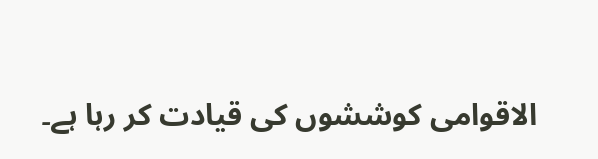الاقوامی کوششوں کی قیادت کر رہا ہے۔